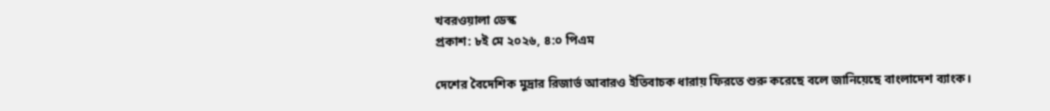খবরওয়ালা ডেস্ক
প্রকাশ: ৮ই মে ২০২৬, ৪:০ পিএম

দেশের বৈদেশিক মুদ্রার রিজার্ভ আবারও ইতিবাচক ধারায় ফিরতে শুরু করেছে বলে জানিয়েছে বাংলাদেশ ব্যাংক।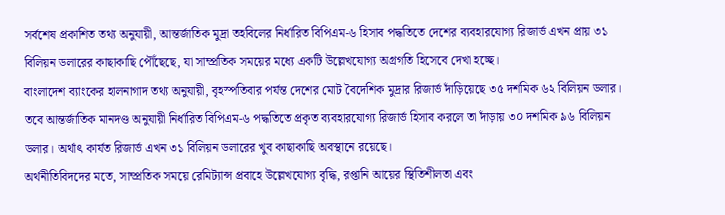সর্বশেষ প্রকাশিত তথ্য অনুযায়ী, আন্তর্জাতিক মুদ্রা তহবিলের নির্ধারিত বিপিএম-৬ হিসাব পদ্ধতিতে দেশের ব্যবহারযোগ্য রিজার্ভ এখন প্রায় ৩১ বিলিয়ন ডলারের কাছাকাছি পৌঁছেছে, যা সাম্প্রতিক সময়ের মধ্যে একটি উল্লেখযোগ্য অগ্রগতি হিসেবে দেখা হচ্ছে।
বাংলাদেশ ব্যাংকের হালনাগাদ তথ্য অনুযায়ী, বৃহস্পতিবার পর্যন্ত দেশের মোট বৈদেশিক মুদ্রার রিজার্ভ দাঁড়িয়েছে ৩৫ দশমিক ৬২ বিলিয়ন ডলার। তবে আন্তর্জাতিক মানদণ্ড অনুযায়ী নির্ধারিত বিপিএম-৬ পদ্ধতিতে প্রকৃত ব্যবহারযোগ্য রিজার্ভ হিসাব করলে তা দাঁড়ায় ৩০ দশমিক ৯৬ বিলিয়ন ডলার। অর্থাৎ কার্যত রিজার্ভ এখন ৩১ বিলিয়ন ডলারের খুব কাছাকাছি অবস্থানে রয়েছে।
অর্থনীতিবিদদের মতে, সাম্প্রতিক সময়ে রেমিট্যান্স প্রবাহে উল্লেখযোগ্য বৃদ্ধি, রপ্তানি আয়ের স্থিতিশীলতা এবং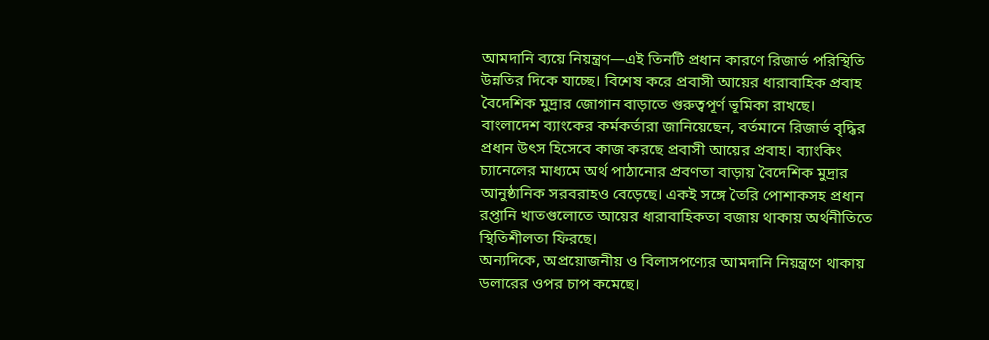আমদানি ব্যয়ে নিয়ন্ত্রণ—এই তিনটি প্রধান কারণে রিজার্ভ পরিস্থিতি উন্নতির দিকে যাচ্ছে। বিশেষ করে প্রবাসী আয়ের ধারাবাহিক প্রবাহ বৈদেশিক মুদ্রার জোগান বাড়াতে গুরুত্বপূর্ণ ভূমিকা রাখছে।
বাংলাদেশ ব্যাংকের কর্মকর্তারা জানিয়েছেন, বর্তমানে রিজার্ভ বৃদ্ধির প্রধান উৎস হিসেবে কাজ করছে প্রবাসী আয়ের প্রবাহ। ব্যাংকিং চ্যানেলের মাধ্যমে অর্থ পাঠানোর প্রবণতা বাড়ায় বৈদেশিক মুদ্রার আনুষ্ঠানিক সরবরাহও বেড়েছে। একই সঙ্গে তৈরি পোশাকসহ প্রধান রপ্তানি খাতগুলোতে আয়ের ধারাবাহিকতা বজায় থাকায় অর্থনীতিতে স্থিতিশীলতা ফিরছে।
অন্যদিকে, অপ্রয়োজনীয় ও বিলাসপণ্যের আমদানি নিয়ন্ত্রণে থাকায় ডলারের ওপর চাপ কমেছে।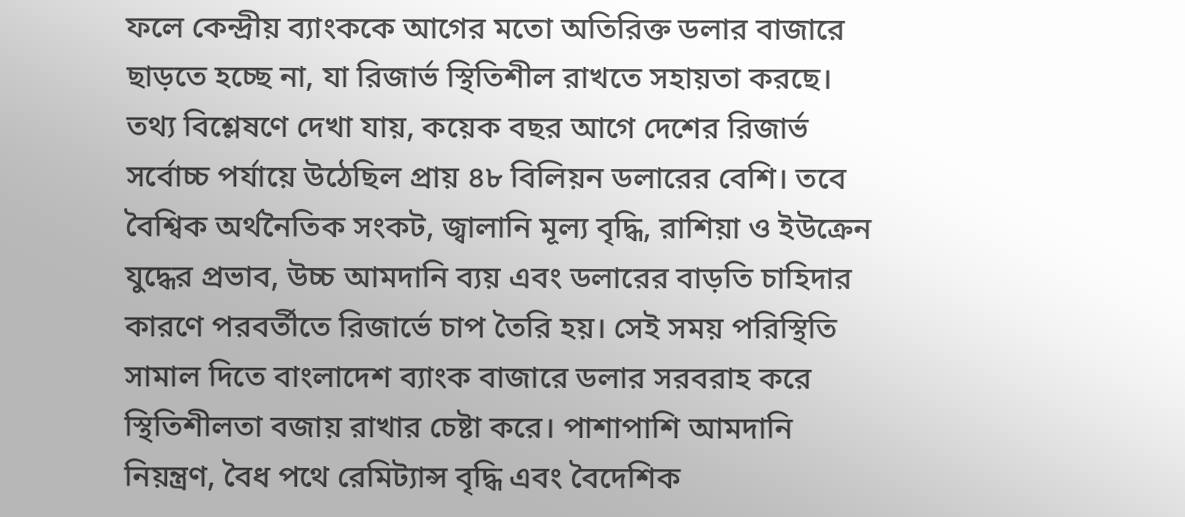ফলে কেন্দ্রীয় ব্যাংককে আগের মতো অতিরিক্ত ডলার বাজারে ছাড়তে হচ্ছে না, যা রিজার্ভ স্থিতিশীল রাখতে সহায়তা করছে।
তথ্য বিশ্লেষণে দেখা যায়, কয়েক বছর আগে দেশের রিজার্ভ সর্বোচ্চ পর্যায়ে উঠেছিল প্রায় ৪৮ বিলিয়ন ডলারের বেশি। তবে বৈশ্বিক অর্থনৈতিক সংকট, জ্বালানি মূল্য বৃদ্ধি, রাশিয়া ও ইউক্রেন যুদ্ধের প্রভাব, উচ্চ আমদানি ব্যয় এবং ডলারের বাড়তি চাহিদার কারণে পরবর্তীতে রিজার্ভে চাপ তৈরি হয়। সেই সময় পরিস্থিতি সামাল দিতে বাংলাদেশ ব্যাংক বাজারে ডলার সরবরাহ করে স্থিতিশীলতা বজায় রাখার চেষ্টা করে। পাশাপাশি আমদানি নিয়ন্ত্রণ, বৈধ পথে রেমিট্যান্স বৃদ্ধি এবং বৈদেশিক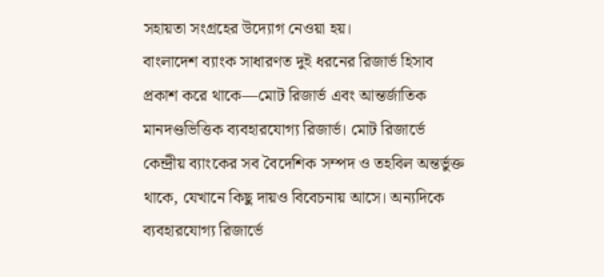সহায়তা সংগ্রহের উদ্যোগ নেওয়া হয়।
বাংলাদেশ ব্যাংক সাধারণত দুই ধরনের রিজার্ভ হিসাব প্রকাশ করে থাকে—মোট রিজার্ভ এবং আন্তর্জাতিক মানদণ্ডভিত্তিক ব্যবহারযোগ্য রিজার্ভ। মোট রিজার্ভে কেন্দ্রীয় ব্যাংকের সব বৈদেশিক সম্পদ ও তহবিল অন্তর্ভুক্ত থাকে, যেখানে কিছু দায়ও বিবেচনায় আসে। অন্যদিকে ব্যবহারযোগ্য রিজার্ভে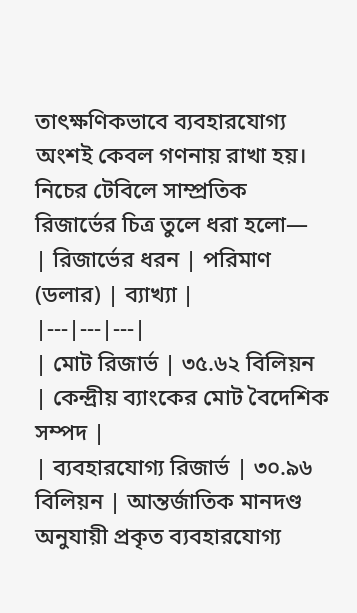তাৎক্ষণিকভাবে ব্যবহারযোগ্য অংশই কেবল গণনায় রাখা হয়।
নিচের টেবিলে সাম্প্রতিক রিজার্ভের চিত্র তুলে ধরা হলো—
| রিজার্ভের ধরন | পরিমাণ (ডলার) | ব্যাখ্যা |
|---|---|---|
| মোট রিজার্ভ | ৩৫.৬২ বিলিয়ন | কেন্দ্রীয় ব্যাংকের মোট বৈদেশিক সম্পদ |
| ব্যবহারযোগ্য রিজার্ভ | ৩০.৯৬ বিলিয়ন | আন্তর্জাতিক মানদণ্ড অনুযায়ী প্রকৃত ব্যবহারযোগ্য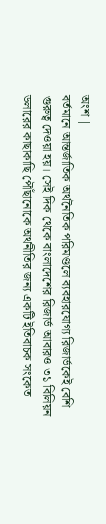অংশ |
বর্তমানে আন্তর্জাতিক অর্থনৈতিক পরিমণ্ডলে ব্যবহারযোগ্য রিজার্ভকেই বেশি গুরুত্ব দেওয়া হয়। সেই দিক থেকে বাংলাদেশের রিজার্ভ আবারও ৩১ বিলিয়ন ডলারের কাছাকাছি পৌঁছানোকে অর্থনীতির জন্য একটি ইতিবাচক সংকেত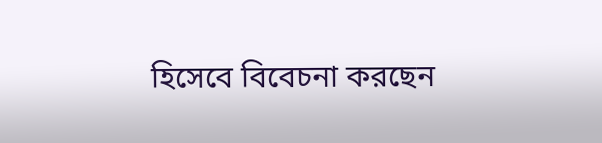হিসেবে বিবেচনা করছেন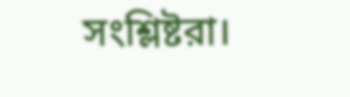সংশ্লিষ্টরা।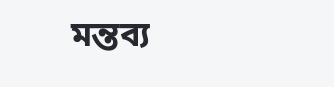মন্তব্য